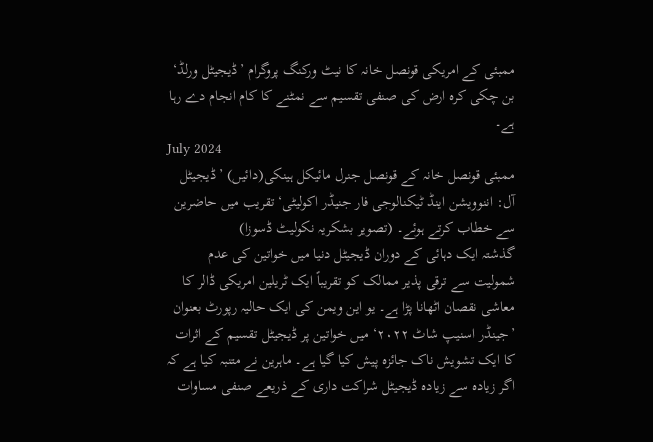ممبئی کے امریکی قونصل خانہ کا نیٹ ورکنگ پروگرام ’ڈیجیٹل ورلڈ‘ بن چکی کرہ ارض کی صنفی تقسیم سے نمٹنے کا کام انجام دے رہا ہے۔
July 2024
ممبئی قونصل خانہ کے قونصل جنرل مائیکل ہینکی(دائیں) ’ڈیجیٹل آل: اننوویشن اینڈ ٹیکنالوجی فار جنیڈر اکولیٹی‘ تقریب میں حاضرین سے خطاب کرتے ہوئے۔ (تصویر بشکریہ نکولیٹ ڈسوزا)
گذشتہ ایک دہائی کے دوران ڈیجیٹل دنیا میں خواتین کی عدم شمولیت سے ترقی پذیر ممالک کو تقریباً ایک ٹریلین امریکی ڈالر کا معاشی نقصان اٹھانا پڑا ہے۔ یو این ویمن کی ایک حالیہ رپورٹ بعنوان ’جینڈر اسنیپ شاٹ ۲۰۲۲‘ میں خواتین پر ڈیجیٹل تقسیم کے اثرات کا ایک تشویش ناک جائزہ پیش کیا گیا ہے۔ ماہرین نے متنبہ کیا ہے کہ اگر زیادہ سے زیادہ ڈیجیٹل شراکت داری کے ذریعے صنفی مساوات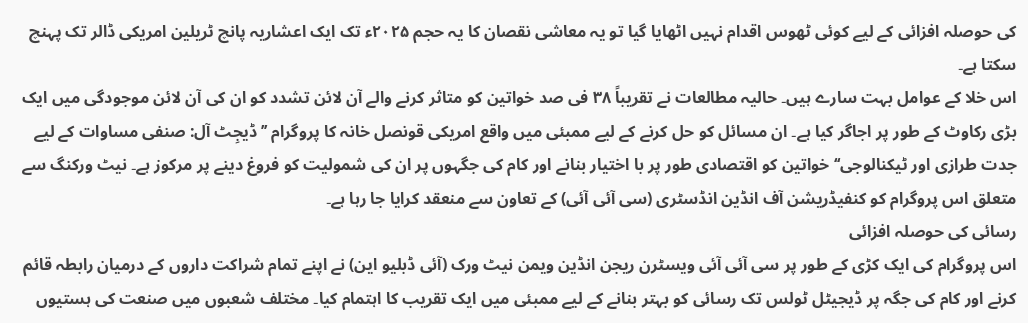کی حوصلہ افزائی کے لیے کوئی ٹھوس اقدام نہیں اٹھایا گیا تو یہ معاشی نقصان کا یہ حجم ۲۰۲۵ء تک ایک اعشاریہ پانچ ٹریلین امریکی ڈالر تک پہنچ سکتا ہے۔
اس خلا کے عوامل بہت سارے ہیں۔ حالیہ مطالعات نے تقریباً ۳۸ فی صد خواتین کو متاثر کرنے والے آن لائن تشدد کو ان کی آن لائن موجودگی میں ایک بڑی رکاوٹ کے طور پر اجاگر کیا ہے۔ ان مسائل کو حل کرنے کے لیے ممبئی میں واقع امریکی قونصل خانہ کا پروگرام ’’ڈیجِٹ آل: صنفی مساوات کے لیے جدت طرازی اور ٹیکنالوجی‘‘ خواتین کو اقتصادی طور پر با اختیار بنانے اور کام کی جگہوں پر ان کی شمولیت کو فروغ دینے پر مرکوز ہے۔ نیٹ ورکنگ سے متعلق اس پروگرام کو کنفیڈریشن آف انڈین انڈسٹری (سی آئی آئی) کے تعاون سے منعقد کرایا جا رہا ہے۔
رسائی کی حوصلہ افزائی
اس پروگرام کی ایک کڑی کے طور پر سی آئی آئی ویسٹرن ریجن انڈین ویمن نیٹ ورک (آئی ڈبلیو این) نے اپنے تمام شراکت داروں کے درمیان رابطہ قائم کرنے اور کام کی جگہ پر ڈیجیٹل ٹولس تک رسائی کو بہتر بنانے کے لیے ممبئی میں ایک تقریب کا اہتمام کیا۔ مختلف شعبوں میں صنعت کی ہستیوں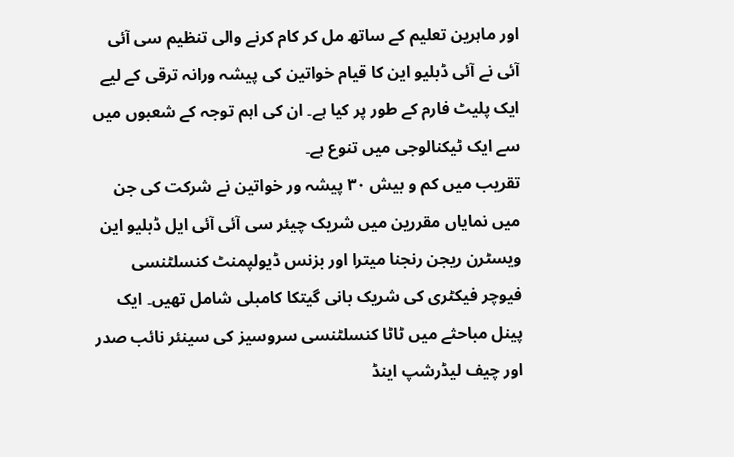اور ماہرین تعلیم کے ساتھ مل کر کام کرنے والی تنظیم سی آئی آئی نے آئی ڈبلیو این کا قیام خواتین کی پیشہ ورانہ ترقی کے لیے ایک پلیٹ فارم کے طور پر کیا ہے۔ ان کی اہم توجہ کے شعبوں میں سے ایک ٹیکنالوجی میں تنوع ہے۔
تقریب میں کم و بیش ۳۰ پیشہ ور خواتین نے شرکت کی جن میں نمایاں مقررین میں شریک چیئر سی آئی آئی ایل ڈبلیو این ویسٹرن ریجن رنجنا میترا اور بزنس ڈیولپمنٹ کنسلٹنسی فیوچر فیکٹری کی شریک بانی گیتکا کامبلی شامل تھیں۔ ایک پینل مباحثے میں ٹاٹا کنسلٹنسی سروسیز کی سینئر نائب صدر اور چیف لیڈرشپ اینڈ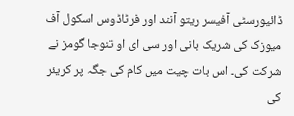ڈائیورسٹی آفیسر ریتو آنند اور فرٹاڈوس اسکول آف میوزک کی شریک بانی اور سی ای او تنوجا گومز نے شرکت کی۔ اس بات چیت میں کام کی جگہ پر کریئر کی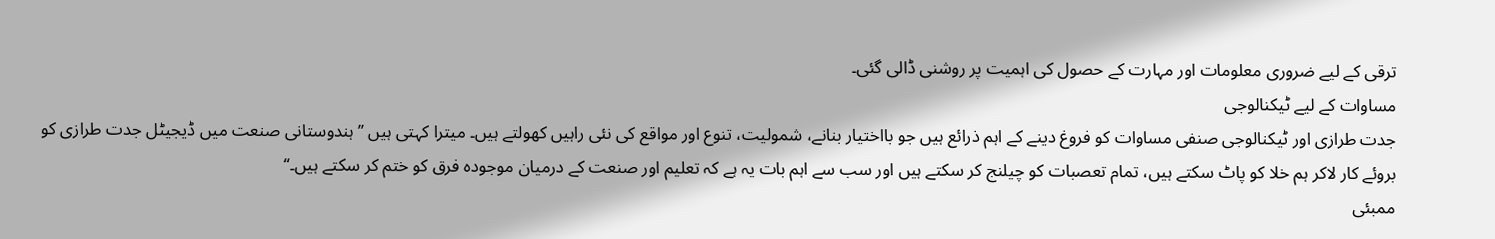ترقی کے لیے ضروری معلومات اور مہارت کے حصول کی اہمیت پر روشنی ڈالی گئی۔
مساوات کے لیے ٹیکنالوجی
جدت طرازی اور ٹیکنالوجی صنفی مساوات کو فروغ دینے کے اہم ذرائع ہیں جو بااختیار بنانے، شمولیت، تنوع اور مواقع کی نئی راہیں کھولتے ہیں۔ میترا کہتی ہیں ’’ہندوستانی صنعت میں ڈیجیٹل جدت طرازی کو بروئے کار لاکر ہم خلا کو پاٹ سکتے ہیں، تمام تعصبات کو چیلنج کر سکتے ہیں اور سب سے اہم بات یہ ہے کہ تعلیم اور صنعت کے درمیان موجودہ فرق کو ختم کر سکتے ہیں۔‘‘
ممبئی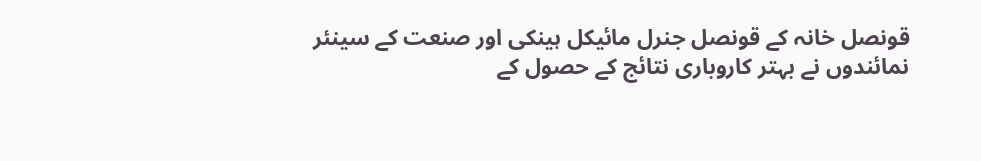قونصل خانہ کے قونصل جنرل مائیکل ہینکی اور صنعت کے سینئر نمائندوں نے بہتر کاروباری نتائج کے حصول کے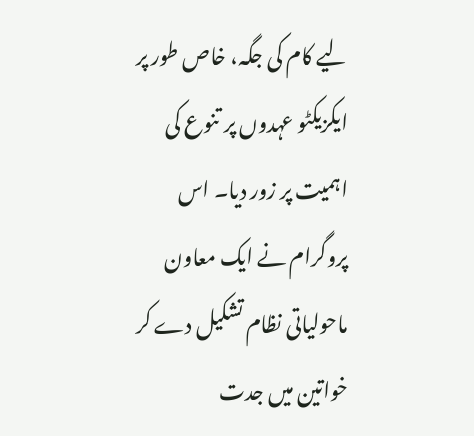لیے کام کی جگہ، خاص طور پر ایکزیکٹو عہدوں پر تنوع کی اہمیت پر زور دیا۔ اس پروگرام نے ایک معاون ماحولیاتی نظام تشکیل دے کر خواتین میں جدت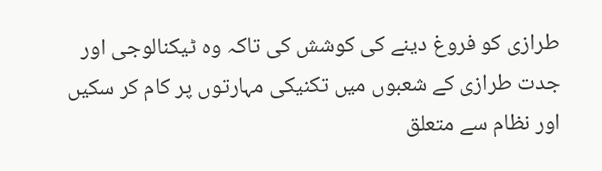طرازی کو فروغ دینے کی کوشش کی تاکہ وہ ٹیکنالوجی اور جدت طرازی کے شعبوں میں تکنیکی مہارتوں پر کام کر سکیں اور نظام سے متعلق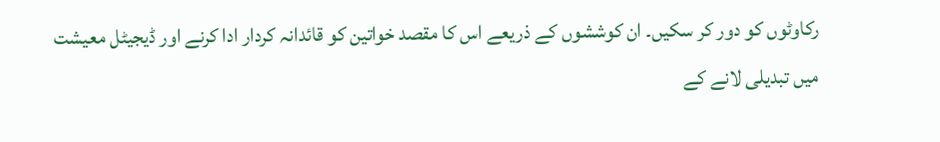رکاوٹوں کو دور کر سکیں۔ ان کوششوں کے ذریعے اس کا مقصد خواتین کو قائدانہ کردار ادا کرنے اور ڈیجیٹل معیشت میں تبدیلی لانے کے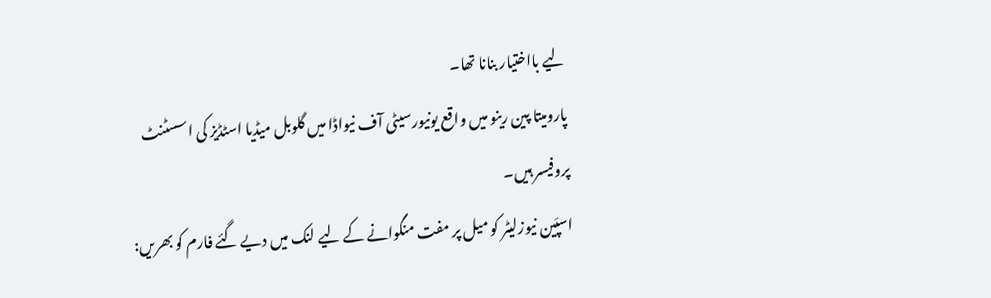لیے بااختیار بنانا تھا۔
پارومیتا پین رینو میں واقع یونیورسیٹی آف نیواڈا میں گلوبل میڈیا اسٹڈیز کی اسسٹنٹ پروفیسر ہیں۔
اسپَین نیوزلیٹر کو میل پر مفت منگوانے کے لیے لنک میں دیے گئے فارم کو بھریں: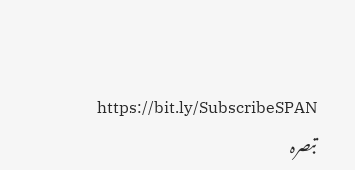https://bit.ly/SubscribeSPAN
تبصرہ